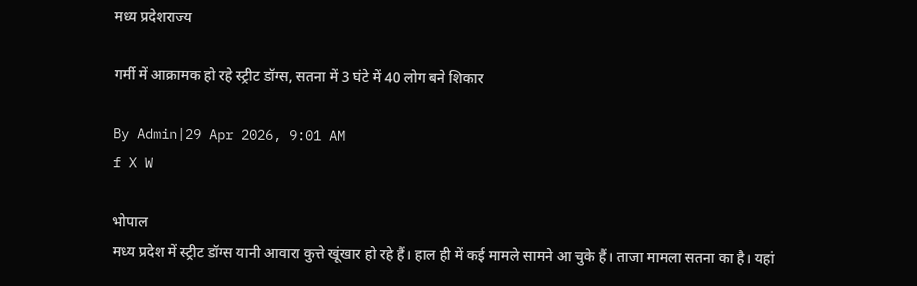मध्य प्रदेशराज्‍य

गर्मी में आक्रामक हो रहे स्ट्रीट डॉग्स, सतना में 3 घंटे में 40 लोग बने शिकार

By Admin|29 Apr 2026, 9:01 AM
f X W

भोपाल
मध्य प्रदेश में स्ट्रीट डॉग्स यानी आवारा कुत्ते खूंखार हो रहे हैं। हाल ही में कई मामले सामने आ चुके हैं। ताजा मामला सतना का है। यहां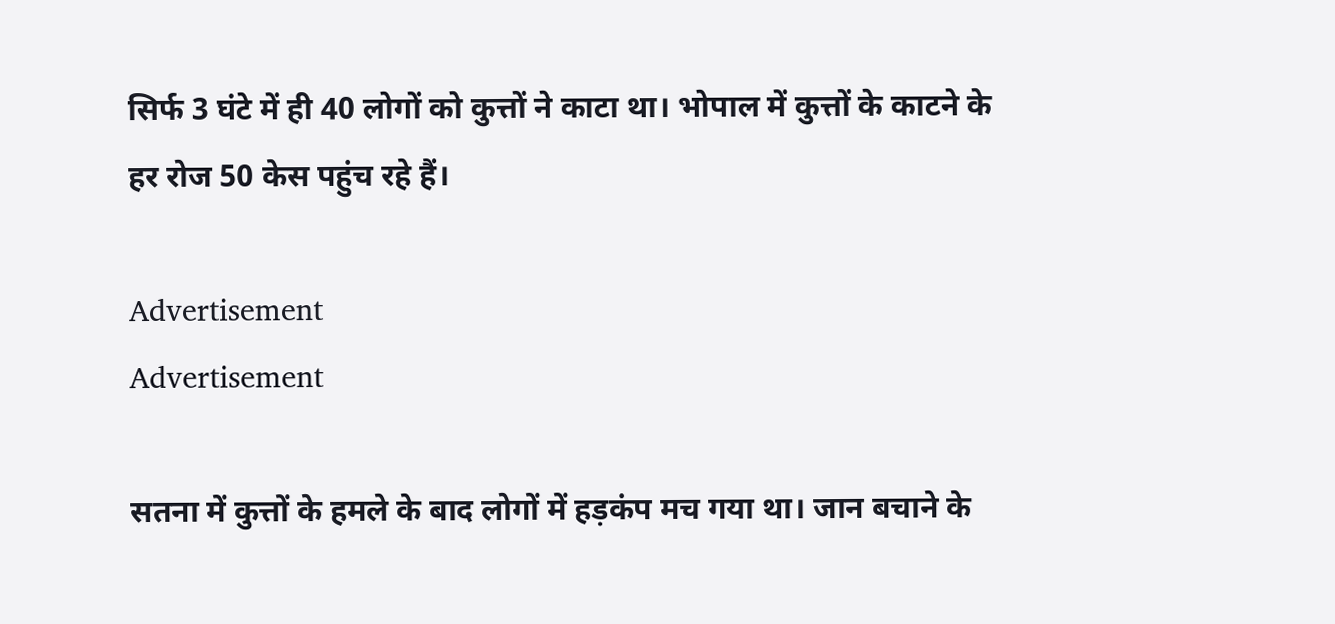सिर्फ 3 घंटे में ही 40 लोगों को कुत्तों ने काटा था। भोपाल में कुत्तों के काटने के हर रोज 50 केस पहुंच रहे हैं।

Advertisement
Advertisement

सतना में कुत्तों के हमले के बाद लोगों में हड़कंप मच गया था। जान बचाने के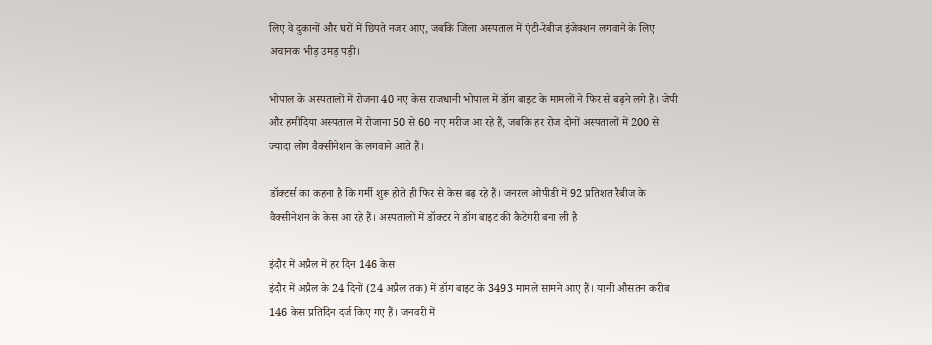लिए वे दुकानों और घरों में छिपते नजर आए, जबकि जिला अस्पताल में एंटी-रेबीज इंजेक्शन लगवाने के लिए अचानक भीड़ उमड़ पड़ी।

भोपाल के अस्पतालों में रोजना 40 नए केस राजधानी भोपाल में डॉग बाइट के मामलों ने फिर से बढ़ने लगे हैं। जेपी और हमीदिया अस्पताल में रोजाना 50 से 60 नए मरीज आ रहे हैं, जबकि हर रोज दोनों अस्पतालों में 200 से ज्यादा लोग वैक्सीनेशन के लगवाने आते हैं।

डॉक्टर्स का कहना है कि गर्मी शुरू होते ही फिर से केस बढ़ रहे हैं। जनरल ओपीडी में 92 प्रतिशत रैबीज के वैक्सीनेशन के केस आ रहे हैं। अस्पतालों में डॉक्टर ने डॉग बाइट की कैटेगरी बना ली है

इंदौर में अप्रैल में हर दिन 146 केस
इंदौर में अप्रैल के 24 दिनों (24 अप्रैल तक) में डॉग बाइट के 3493 मामले सामने आए हैं। यानी औसतन करीब 146 केस प्रतिदिन दर्ज किए गए हैं। जनवरी में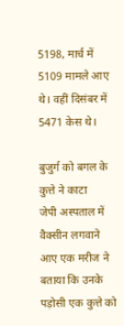5198, मार्च में 5109 मामले आए थे। वहीं दिसंबर में 5471 केस थे।

बुजुर्ग को बगल के कुत्ते ने काटा
जेपी अस्पताल में वैक्सीन लगवाने आए एक मरीज ने बताया कि उनके पड़ोसी एक कुत्ते को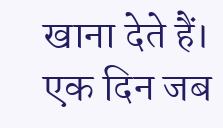खाना देते हैं। एक दिन जब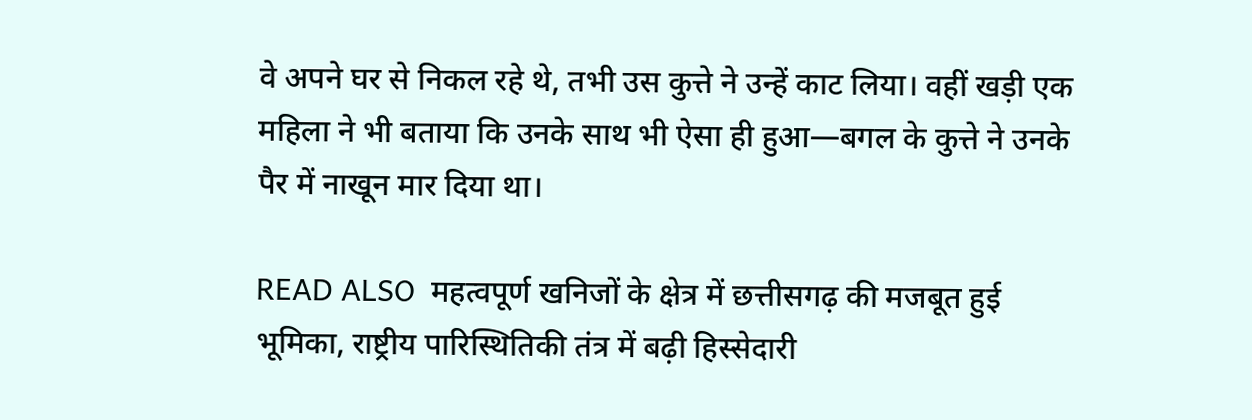वे अपने घर से निकल रहे थे, तभी उस कुत्ते ने उन्हें काट लिया। वहीं खड़ी एक महिला ने भी बताया कि उनके साथ भी ऐसा ही हुआ—बगल के कुत्ते ने उनके पैर में नाखून मार दिया था।

READ ALSO  महत्वपूर्ण खनिजों के क्षेत्र में छत्तीसगढ़ की मजबूत हुई भूमिका, राष्ट्रीय पारिस्थितिकी तंत्र में बढ़ी हिस्सेदारी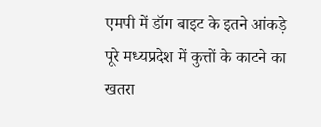एमपी में डॉग बाइट के इतने आंकड़े
पूरे मध्यप्रदेश में कुत्तों के काटने का खतरा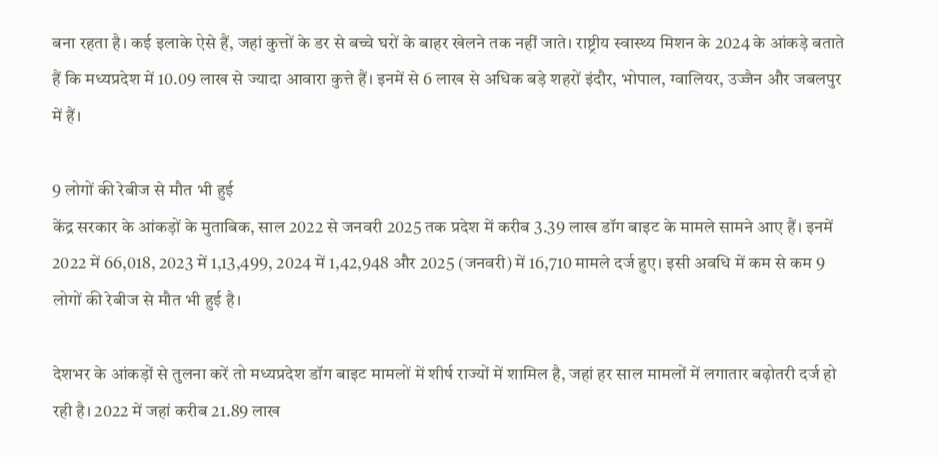बना रहता है। कई इलाके ऐसे हैं, जहां कुत्तों के डर से बच्चे घरों के बाहर खेलने तक नहीं जाते। राष्ट्रीय स्वास्थ्य मिशन के 2024 के आंकड़े बताते हैं कि मध्यप्रदेश में 10.09 लाख से ज्यादा आवारा कुत्ते हैं। इनमें से 6 लाख से अधिक बड़े शहरों इंदौर, भोपाल, ग्वालियर, उज्जैन और जबलपुर में हैं।

9 लोगों की रेबीज से मौत भी हुई
केंद्र सरकार के आंकड़ों के मुताबिक, साल 2022 से जनवरी 2025 तक प्रदेश में करीब 3.39 लाख डॉग बाइट के मामले सामने आए हैं। इनमें 2022 में 66,018, 2023 में 1,13,499, 2024 में 1,42,948 और 2025 (जनवरी) में 16,710 मामले दर्ज हुए। इसी अवधि में कम से कम 9 लोगों की रेबीज से मौत भी हुई है।

देशभर के आंकड़ों से तुलना करें तो मध्यप्रदेश डॉग बाइट मामलों में शीर्ष राज्यों में शामिल है, जहां हर साल मामलों में लगातार बढ़ोतरी दर्ज हो रही है। 2022 में जहां करीब 21.89 लाख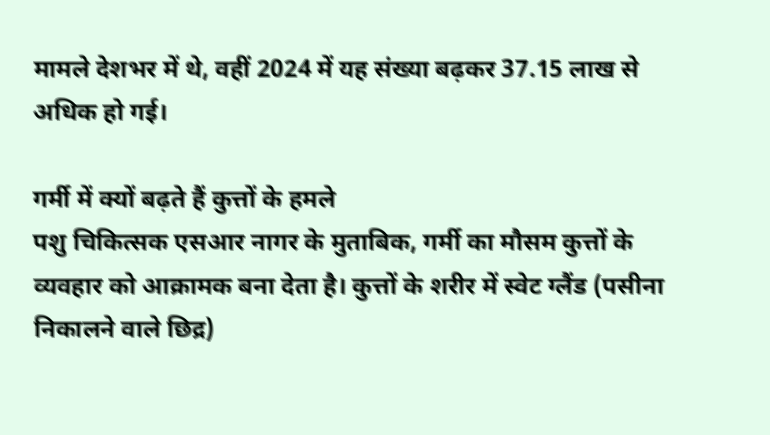मामले देशभर में थे, वहीं 2024 में यह संख्या बढ़कर 37.15 लाख से अधिक हो गई।

गर्मी में क्यों बढ़ते हैं कुत्तों के हमले
पशु चिकित्सक एसआर नागर के मुताबिक, गर्मी का मौसम कुत्तों के व्यवहार को आक्रामक बना देता है। कुत्तों के शरीर में स्वेट ग्लैंड (पसीना निकालने वाले छिद्र)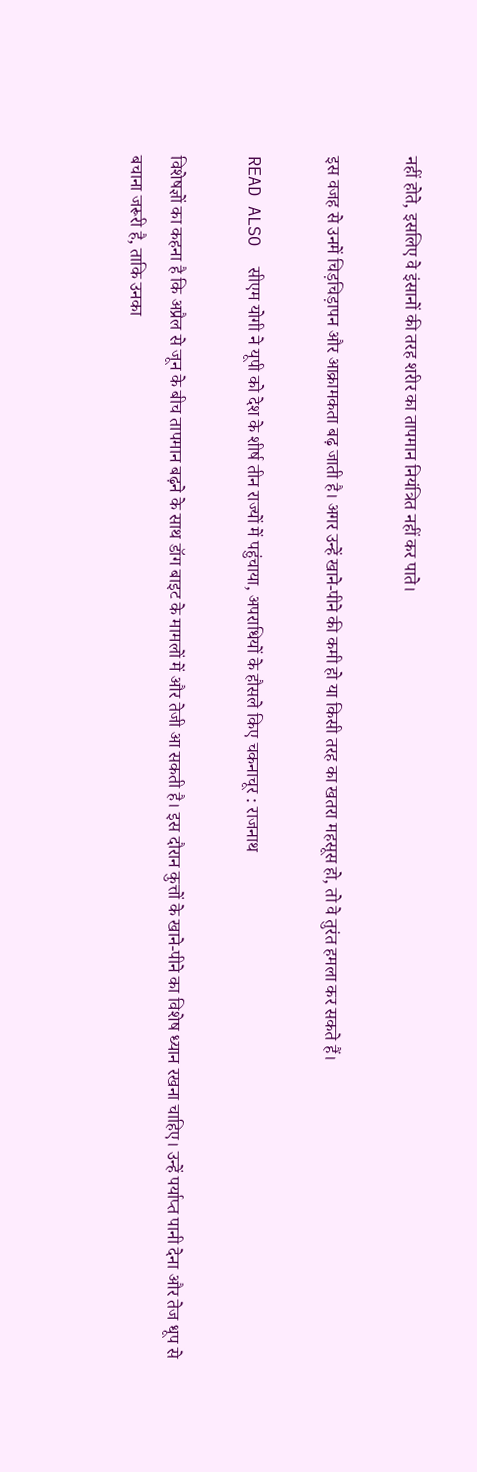नहीं होते, इसलिए वे इंसानों की तरह शरीर का तापमान नियंत्रित नहीं कर पाते।

इस वजह से उनमें चिड़चिड़ापन और आक्रामकता बढ़ जाती है। अगर उन्हें खाने-पीने की कमी हो या किसी तरह का खतरा महसूस हो, तो वे तुरंत हमला कर सकते हैं।

READ ALSO  सीएम योगी ने यूपी को देश के शीर्ष तीन राज्यों में पहुंचाया, अपराधियों के हौसले किए चकनाचूर : राजनाथ

विशेषज्ञों का कहना है कि अप्रैल से जून के बीच तापमान बढ़ने के साथ डॉग बाइट के मामलों में और तेजी आ सकती है। इस दौरान कुत्तों के खाने-पीने का विशेष ध्यान रखना चाहिए। उन्हें पर्याप्त पानी देना और तेज धूप से बचाना जरूरी है, ताकि उनका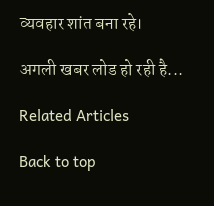व्यवहार शांत बना रहे।

अगली खबर लोड हो रही है...

Related Articles

Back to top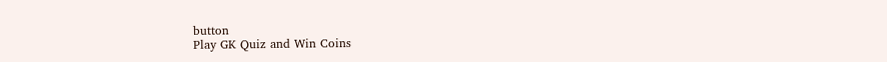button
Play GK Quiz and Win Coins